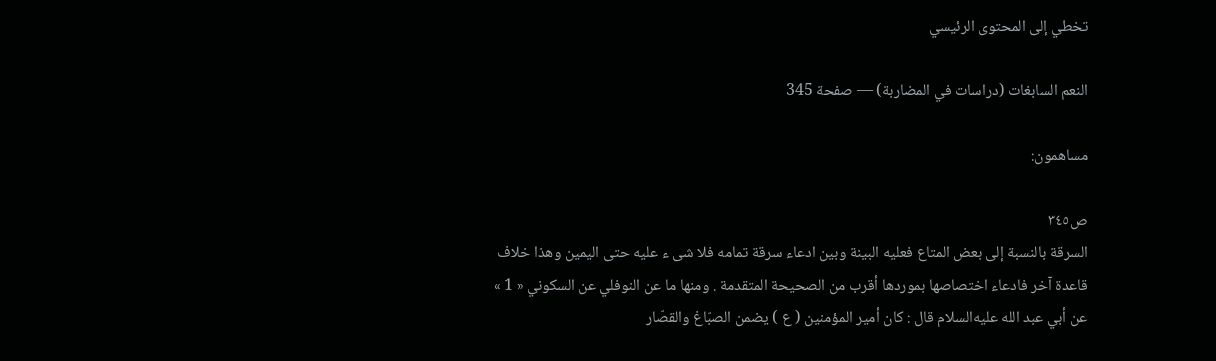تخطي إلى المحتوى الرئيسي

النعم السابغات (دراسات في المضاربة) — صفحة 345

مساهمون:

ص٣٤٥
السرقة بالنسبة إلى بعض المتاع فعليه البينة وبين ادعاء سرقة تمامه فلا شى ء عليه حتى اليمين وهذا خلاف قاعدة آخر فادعاء اختصاصها بموردها أقرب من الصحيحة المتقدمة . ومنها ما عن النوفلي عن السكوني « 1 » عن أبي عبد الله عليه‌السلام قال : كان أمير المؤمنين ( ع ) يضمن الصبّاغ والقصّار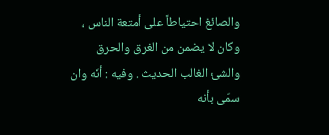والصائغ احتياطاً على أمتعة الناس ، وكان لا يضمن من الغرق والحرق والشئ الغالب الحديث . وفيه : أنّه وان سمّى بأنه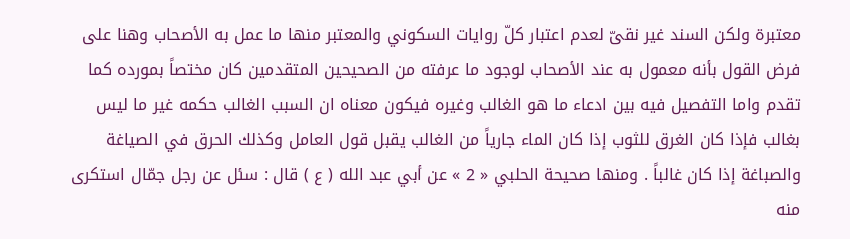معتبرة ولكن السند غير نقىّ لعدم اعتبار كلّ روايات السكوني والمعتبر منها ما عمل به الأصحاب وهنا على فرض القول بأنه معمول به عند الأصحاب لوجود ما عرفته من الصحيحين المتقدمين كان مختصاً بمورده كما تقدم واما التفصيل فيه بين ادعاء ما هو الغالب وغيره فيكون معناه ان السبب الغالب حكمه غير ما ليس بغالب فإذا كان الغرق للثوب إذا كان الماء جارياً من الغالب يقبل قول العامل وكذلك الحرق في الصياغة والصباغة إذا كان غالباً . ومنها صحيحة الحلبي « 2 » عن أبي عبد الله ( ع ) قال : سئل عن رجل جمّال استكرى منه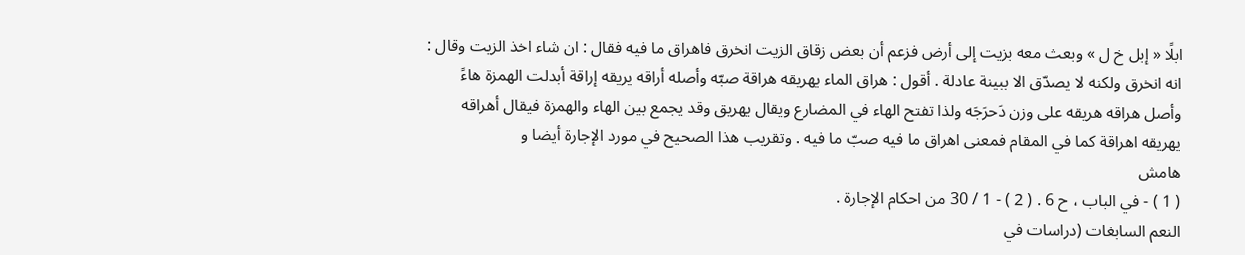ابلًا « إبل خ ل » وبعث معه بزيت إلى أرض فزعم أن بعض زقاق الزيت انخرق فاهراق ما فيه فقال : ان شاء اخذ الزيت وقال : انه انخرق ولكنه لا يصدّق الا ببينة عادلة . أقول : هراق الماء يهريقه هراقة صبّه وأصله أراقه يريقه إراقة أبدلت الهمزة هاءً وأصل هراقه هريقه على وزن دَحرَجَه ولذا تفتح الهاء في المضارع ويقال يهريق وقد يجمع بين الهاء والهمزة فيقال أهراقه يهريقه اهراقة كما في المقام فمعنى اهراق ما فيه صبّ ما فيه . وتقريب هذا الصحيح في مورد الإجارة أيضا و
هامش
( 1 ) - في الباب ، ح 6 . ( 2 ) - 1 / 30 من احكام الإجارة .
النعم السابغات (دراسات في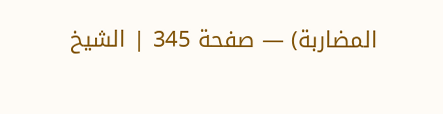المضاربة) — صفحة 345 | الشيخ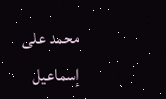محمد على إسماعيل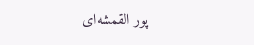پور القمشه‌اى